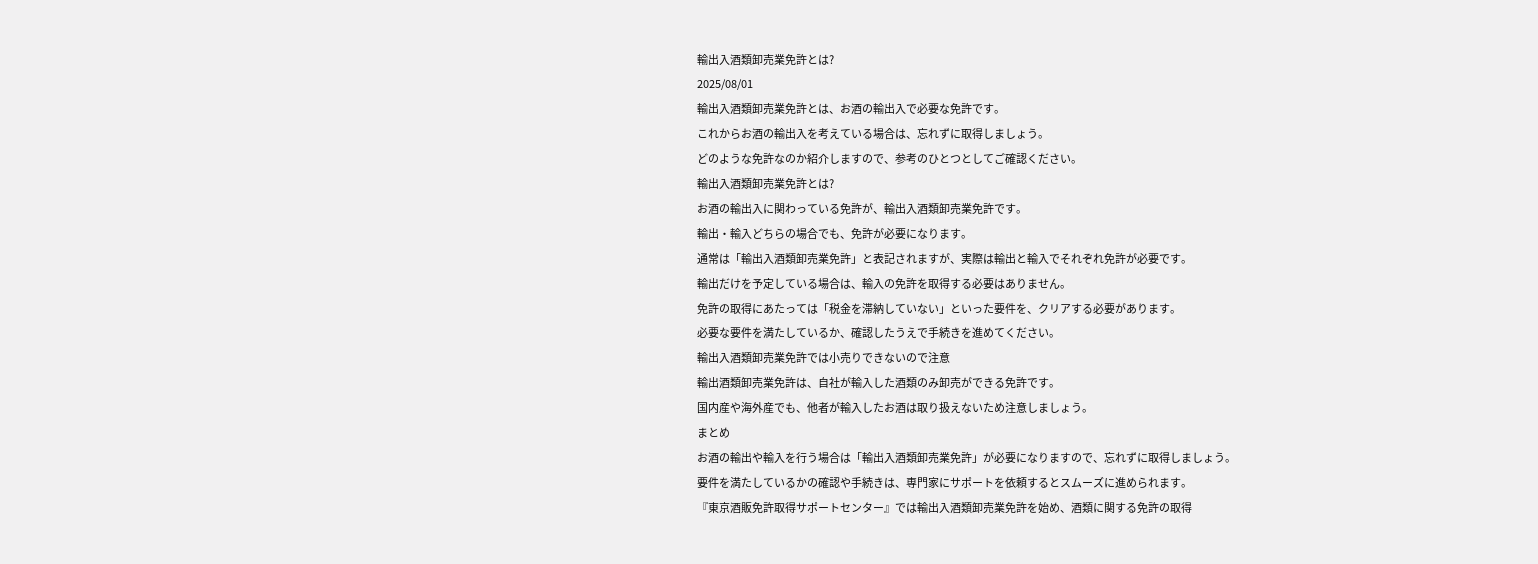輸出入酒類卸売業免許とは?
2025/08/01
輸出入酒類卸売業免許とは、お酒の輸出入で必要な免許です。
これからお酒の輸出入を考えている場合は、忘れずに取得しましょう。
どのような免許なのか紹介しますので、参考のひとつとしてご確認ください。
輸出入酒類卸売業免許とは?
お酒の輸出入に関わっている免許が、輸出入酒類卸売業免許です。
輸出・輸入どちらの場合でも、免許が必要になります。
通常は「輸出入酒類卸売業免許」と表記されますが、実際は輸出と輸入でそれぞれ免許が必要です。
輸出だけを予定している場合は、輸入の免許を取得する必要はありません。
免許の取得にあたっては「税金を滞納していない」といった要件を、クリアする必要があります。
必要な要件を満たしているか、確認したうえで手続きを進めてください。
輸出入酒類卸売業免許では小売りできないので注意
輸出酒類卸売業免許は、自社が輸入した酒類のみ卸売ができる免許です。
国内産や海外産でも、他者が輸入したお酒は取り扱えないため注意しましょう。
まとめ
お酒の輸出や輸入を行う場合は「輸出入酒類卸売業免許」が必要になりますので、忘れずに取得しましょう。
要件を満たしているかの確認や手続きは、専門家にサポートを依頼するとスムーズに進められます。
『東京酒販免許取得サポートセンター』では輸出入酒類卸売業免許を始め、酒類に関する免許の取得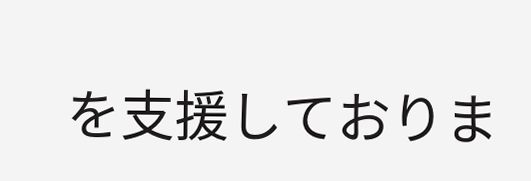を支援しておりま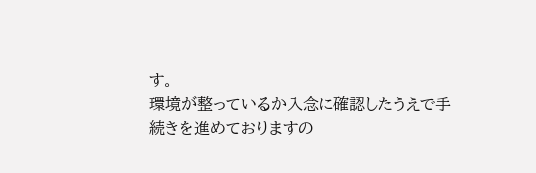す。
環境が整っているか入念に確認したうえで手続きを進めておりますの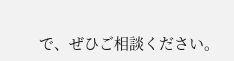で、ぜひご相談ください。